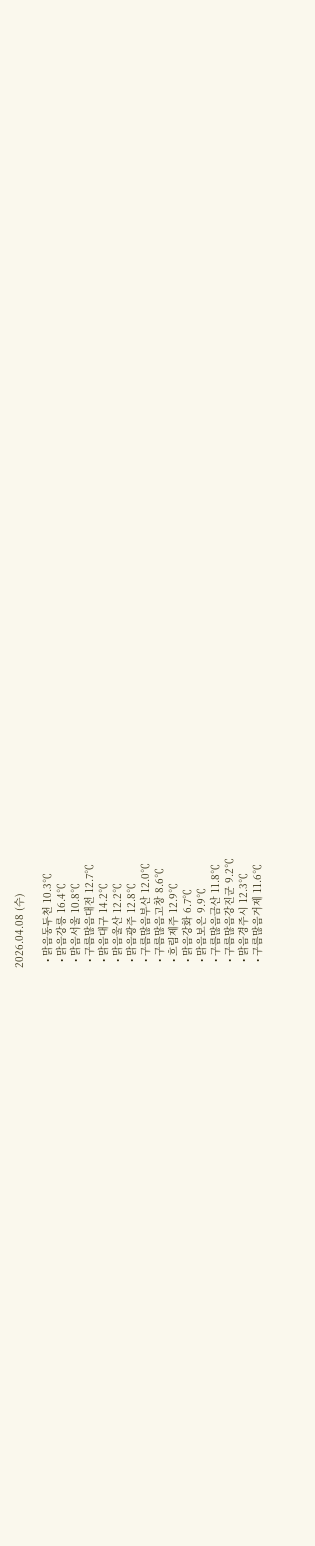2026.04.08 (수)

  • 맑음동두천 10.3℃
  • 맑음강릉 16.4℃
  • 맑음서울 10.8℃
  • 구름많음대전 12.7℃
  • 맑음대구 14.2℃
  • 맑음울산 12.2℃
  • 맑음광주 12.8℃
  • 구름많음부산 12.0℃
  • 구름많음고창 8.6℃
  • 흐림제주 12.9℃
  • 맑음강화 6.7℃
  • 맑음보은 9.9℃
  • 구름많음금산 11.8℃
  • 구름많음강진군 9.2℃
  • 맑음경주시 12.3℃
  • 구름많음거제 11.6℃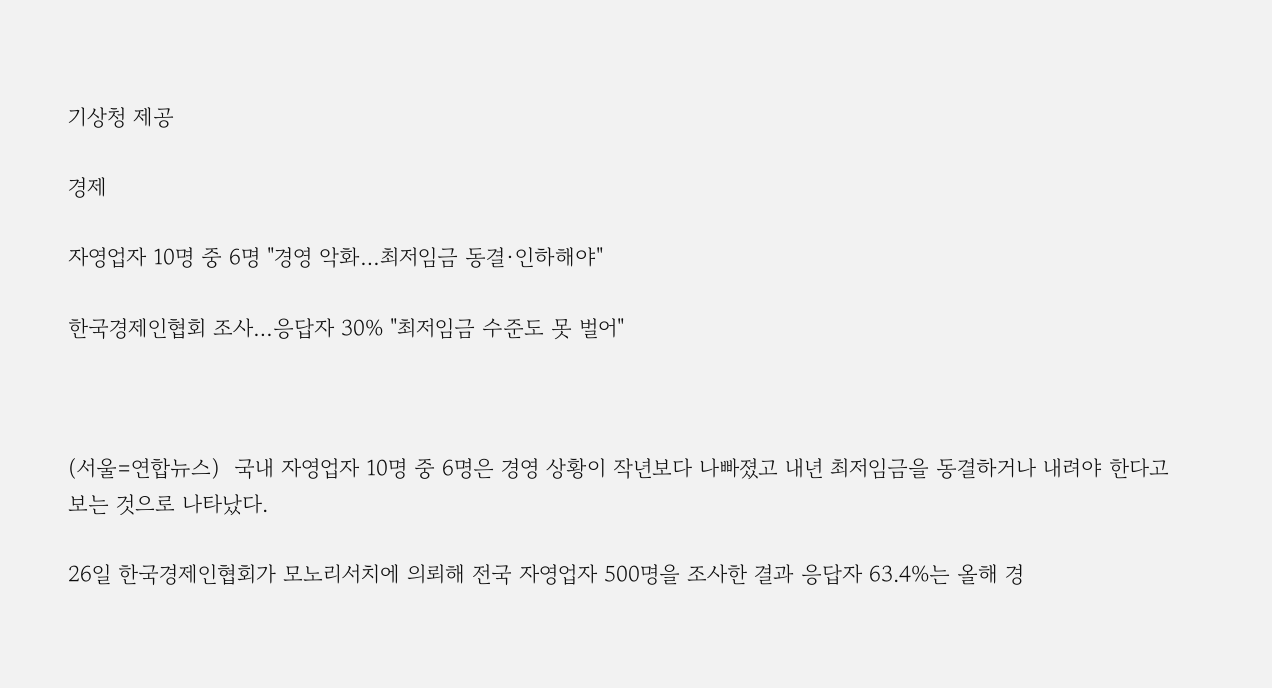기상청 제공

경제

자영업자 10명 중 6명 "경영 악화…최저임금 동결·인하해야"

한국경제인협회 조사…응답자 30% "최저임금 수준도 못 벌어"



(서울=연합뉴스)  국내 자영업자 10명 중 6명은 경영 상황이 작년보다 나빠졌고 내년 최저임금을 동결하거나 내려야 한다고 보는 것으로 나타났다.

26일 한국경제인협회가 모노리서치에 의뢰해 전국 자영업자 500명을 조사한 결과 응답자 63.4%는 올해 경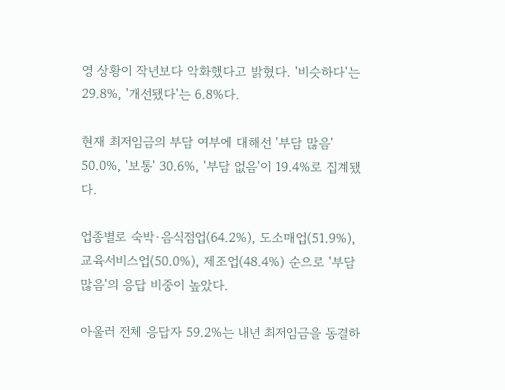영 상황이 작년보다 악화했다고 밝혔다. '비슷하다'는 29.8%, '개선됐다'는 6.8%다.

현재 최저임금의 부담 여부에 대해선 '부담 많음' 50.0%, '보통' 30.6%, '부담 없음'이 19.4%로 집계됐다.

업종별로 숙박·음식점업(64.2%), 도소매업(51.9%), 교육서비스업(50.0%), 제조업(48.4%) 순으로 '부담 많음'의 응답 비중이 높았다.

아울러 전체 응답자 59.2%는 내년 최저임금을 동결하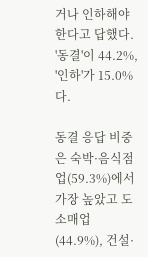거나 인하해야 한다고 답했다. '동결'이 44.2%, '인하'가 15.0%다.

동결 응답 비중은 숙박·음식점업(59.3%)에서 가장 높았고 도소매업(44.9%), 건설·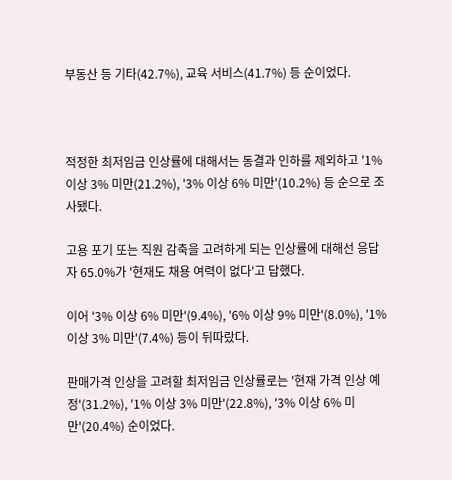부동산 등 기타(42.7%), 교육 서비스(41.7%) 등 순이었다.



적정한 최저임금 인상률에 대해서는 동결과 인하를 제외하고 '1% 이상 3% 미만(21.2%), '3% 이상 6% 미만'(10.2%) 등 순으로 조사됐다.

고용 포기 또는 직원 감축을 고려하게 되는 인상률에 대해선 응답자 65.0%가 '현재도 채용 여력이 없다'고 답했다.

이어 '3% 이상 6% 미만'(9.4%), '6% 이상 9% 미만'(8.0%), '1% 이상 3% 미만'(7.4%) 등이 뒤따랐다.

판매가격 인상을 고려할 최저임금 인상률로는 '현재 가격 인상 예정'(31.2%), '1% 이상 3% 미만'(22.8%), '3% 이상 6% 미만'(20.4%) 순이었다.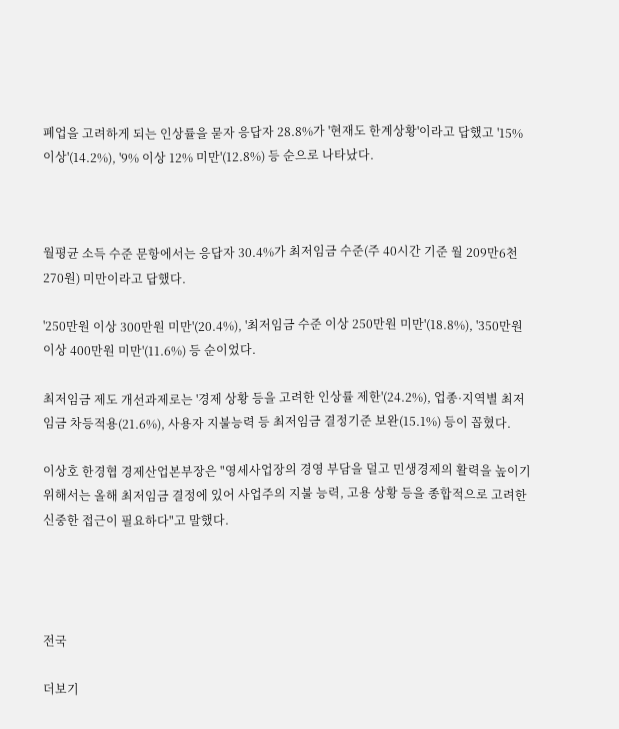폐업을 고려하게 되는 인상률을 묻자 응답자 28.8%가 '현재도 한계상황'이라고 답했고 '15% 이상'(14.2%), '9% 이상 12% 미만'(12.8%) 등 순으로 나타났다.



월평균 소득 수준 문항에서는 응답자 30.4%가 최저임금 수준(주 40시간 기준 월 209만6천270원) 미만이라고 답했다.

'250만원 이상 300만원 미만'(20.4%), '최저임금 수준 이상 250만원 미만'(18.8%), '350만원 이상 400만원 미만'(11.6%) 등 순이었다.

최저임금 제도 개선과제로는 '경제 상황 등을 고려한 인상률 제한'(24.2%), 업종·지역별 최저임금 차등적용(21.6%), 사용자 지불능력 등 최저임금 결정기준 보완(15.1%) 등이 꼽혔다.

이상호 한경협 경제산업본부장은 "영세사업장의 경영 부담을 덜고 민생경제의 활력을 높이기 위해서는 올해 최저임금 결정에 있어 사업주의 지불 능력, 고용 상황 등을 종합적으로 고려한 신중한 접근이 필요하다"고 말했다.




전국

더보기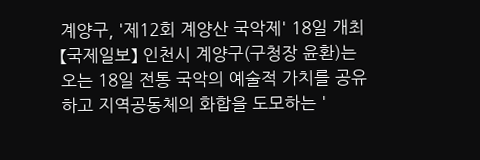계양구, '제12회 계양산 국악제' 18일 개최 【국제일보】 인천시 계양구(구청장 윤환)는 오는 18일 전통 국악의 예술적 가치를 공유하고 지역공동체의 화합을 도모하는 '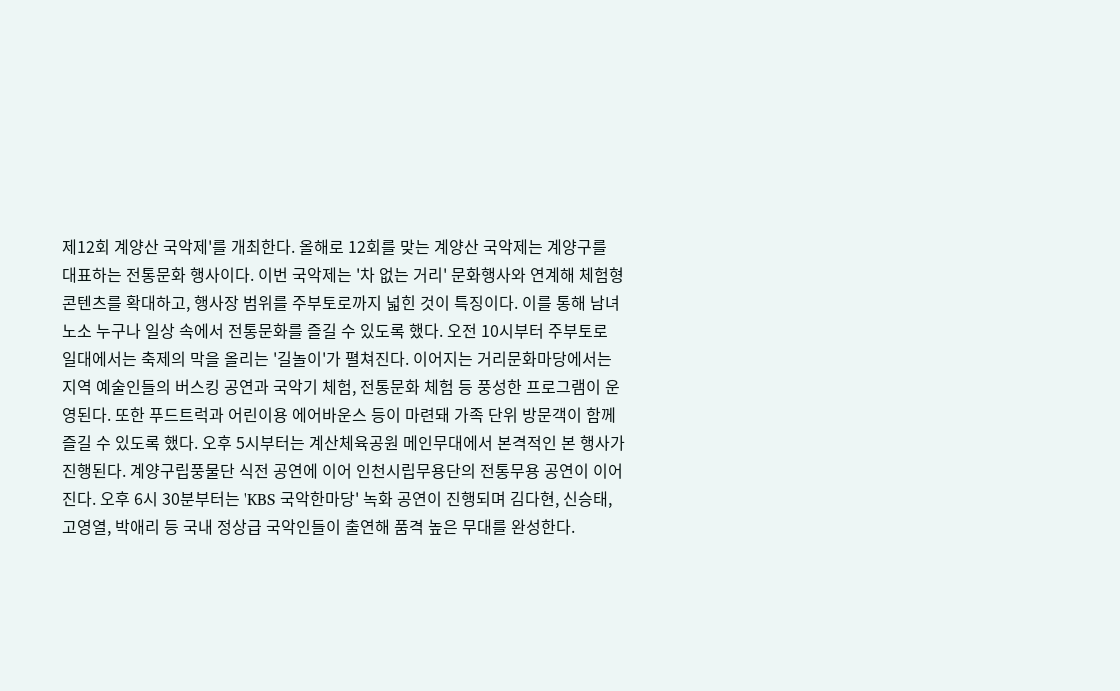제12회 계양산 국악제'를 개최한다. 올해로 12회를 맞는 계양산 국악제는 계양구를 대표하는 전통문화 행사이다. 이번 국악제는 '차 없는 거리' 문화행사와 연계해 체험형 콘텐츠를 확대하고, 행사장 범위를 주부토로까지 넓힌 것이 특징이다. 이를 통해 남녀노소 누구나 일상 속에서 전통문화를 즐길 수 있도록 했다. 오전 10시부터 주부토로 일대에서는 축제의 막을 올리는 '길놀이'가 펼쳐진다. 이어지는 거리문화마당에서는 지역 예술인들의 버스킹 공연과 국악기 체험, 전통문화 체험 등 풍성한 프로그램이 운영된다. 또한 푸드트럭과 어린이용 에어바운스 등이 마련돼 가족 단위 방문객이 함께 즐길 수 있도록 했다. 오후 5시부터는 계산체육공원 메인무대에서 본격적인 본 행사가 진행된다. 계양구립풍물단 식전 공연에 이어 인천시립무용단의 전통무용 공연이 이어진다. 오후 6시 30분부터는 'KBS 국악한마당' 녹화 공연이 진행되며 김다현, 신승태, 고영열, 박애리 등 국내 정상급 국악인들이 출연해 품격 높은 무대를 완성한다.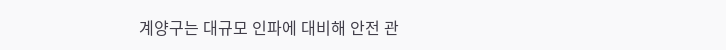계양구는 대규모 인파에 대비해 안전 관